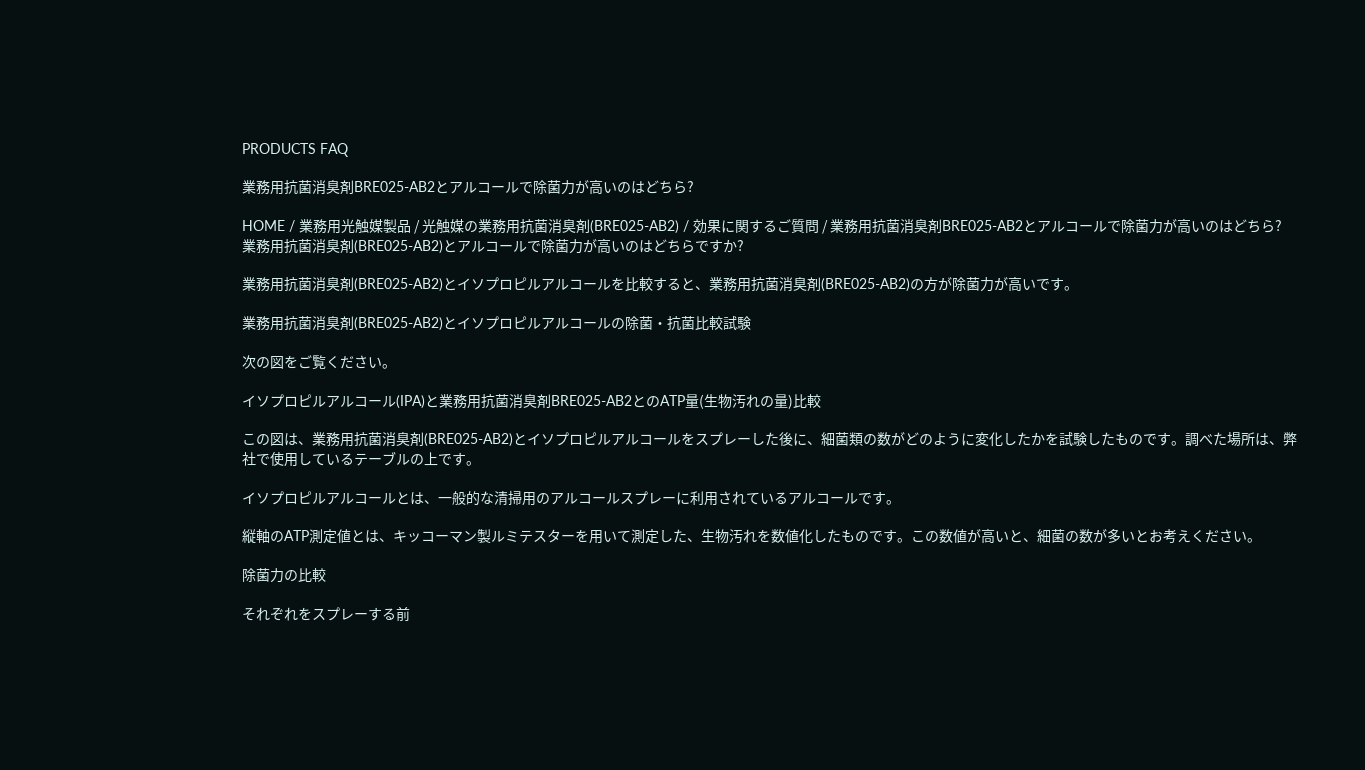PRODUCTS FAQ

業務用抗菌消臭剤BRE025-AB2とアルコールで除菌力が高いのはどちら?

HOME / 業務用光触媒製品 / 光触媒の業務用抗菌消臭剤(BRE025-AB2) / 効果に関するご質問 / 業務用抗菌消臭剤BRE025-AB2とアルコールで除菌力が高いのはどちら?
業務用抗菌消臭剤(BRE025-AB2)とアルコールで除菌力が高いのはどちらですか?

業務用抗菌消臭剤(BRE025-AB2)とイソプロピルアルコールを比較すると、業務用抗菌消臭剤(BRE025-AB2)の方が除菌力が高いです。

業務用抗菌消臭剤(BRE025-AB2)とイソプロピルアルコールの除菌・抗菌比較試験

次の図をご覧ください。

イソプロピルアルコール(IPA)と業務用抗菌消臭剤BRE025-AB2とのATP量(生物汚れの量)比較

この図は、業務用抗菌消臭剤(BRE025-AB2)とイソプロピルアルコールをスプレーした後に、細菌類の数がどのように変化したかを試験したものです。調べた場所は、弊社で使用しているテーブルの上です。

イソプロピルアルコールとは、一般的な清掃用のアルコールスプレーに利用されているアルコールです。

縦軸のATP測定値とは、キッコーマン製ルミテスターを用いて測定した、生物汚れを数値化したものです。この数値が高いと、細菌の数が多いとお考えください。

除菌力の比較

それぞれをスプレーする前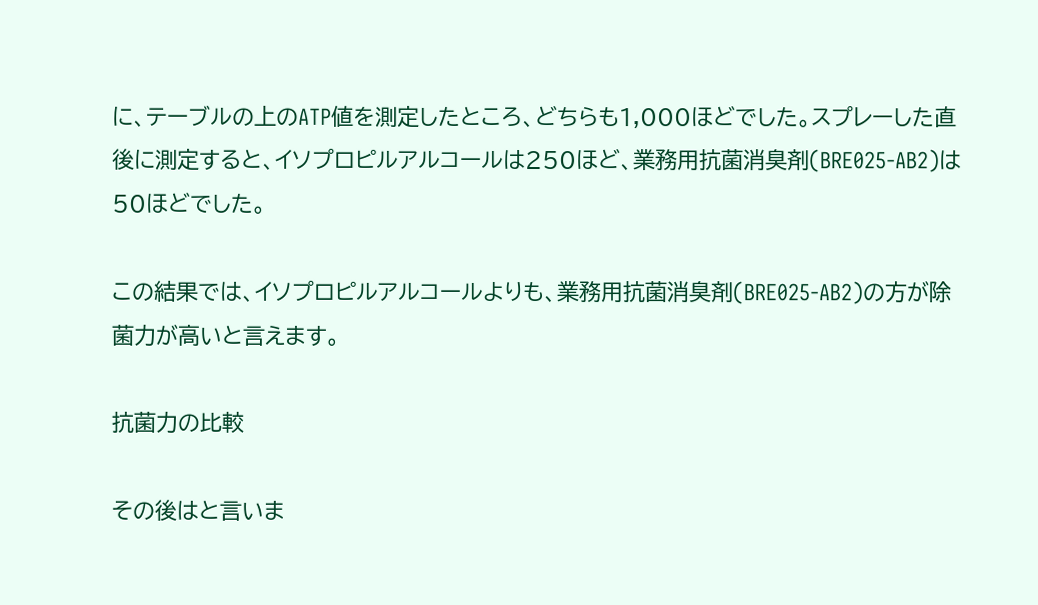に、テーブルの上のATP値を測定したところ、どちらも1,000ほどでした。スプレーした直後に測定すると、イソプロピルアルコールは250ほど、業務用抗菌消臭剤(BRE025-AB2)は50ほどでした。

この結果では、イソプロピルアルコールよりも、業務用抗菌消臭剤(BRE025-AB2)の方が除菌力が高いと言えます。

抗菌力の比較

その後はと言いま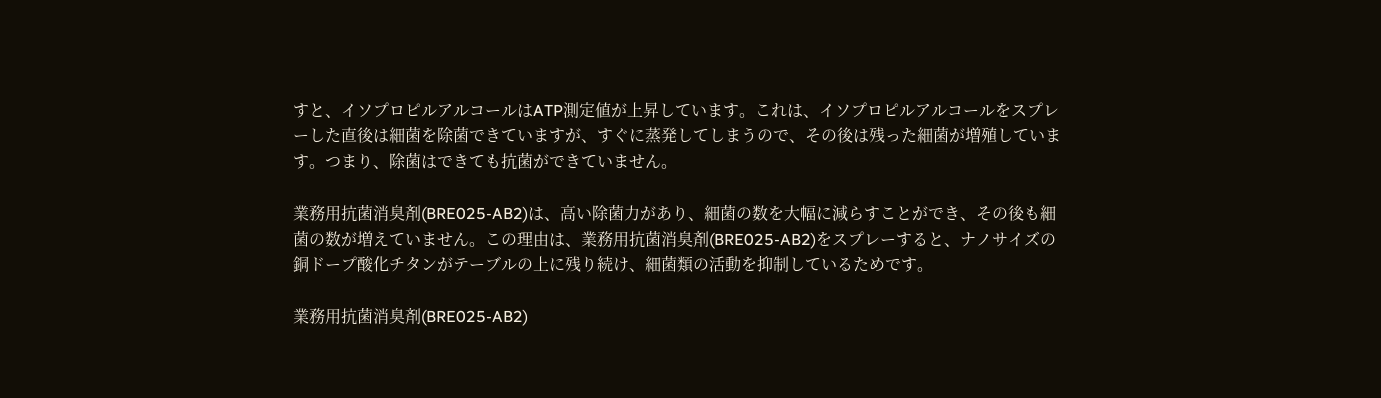すと、イソプロピルアルコールはATP測定値が上昇しています。これは、イソプロピルアルコールをスプレーした直後は細菌を除菌できていますが、すぐに蒸発してしまうので、その後は残った細菌が増殖しています。つまり、除菌はできても抗菌ができていません。

業務用抗菌消臭剤(BRE025-AB2)は、高い除菌力があり、細菌の数を大幅に減らすことができ、その後も細菌の数が増えていません。この理由は、業務用抗菌消臭剤(BRE025-AB2)をスプレーすると、ナノサイズの銅ドープ酸化チタンがテーブルの上に残り続け、細菌類の活動を抑制しているためです。

業務用抗菌消臭剤(BRE025-AB2)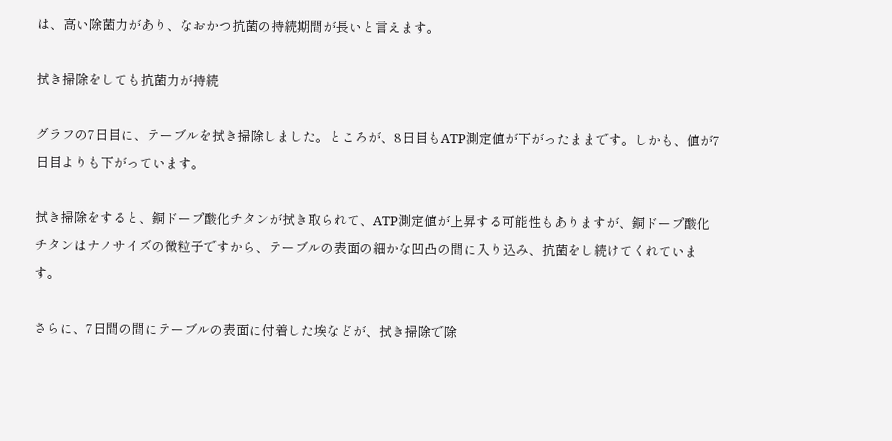は、高い除菌力があり、なおかつ抗菌の持続期間が長いと言えます。

拭き掃除をしても抗菌力が持続

グラフの7日目に、テーブルを拭き掃除しました。ところが、8日目もATP測定値が下がったままです。しかも、値が7日目よりも下がっています。

拭き掃除をすると、銅ドープ酸化チタンが拭き取られて、ATP測定値が上昇する可能性もありますが、銅ドープ酸化チタンはナノサイズの微粒子ですから、テーブルの表面の細かな凹凸の間に入り込み、抗菌をし続けてくれています。

さらに、7日間の間にテーブルの表面に付着した埃などが、拭き掃除で除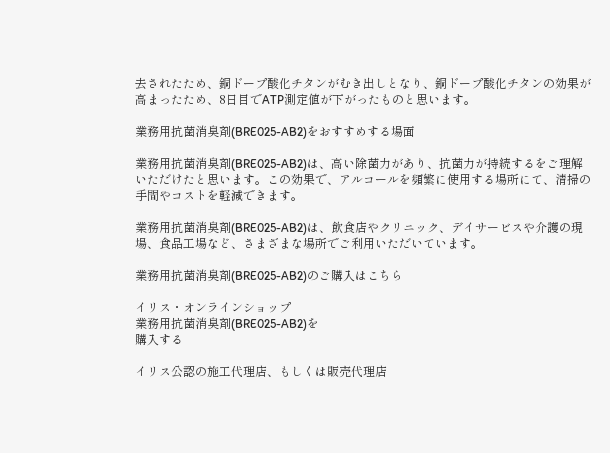去されたため、銅ドープ酸化チタンがむき出しとなり、銅ドープ酸化チタンの効果が高まったため、8日目でATP測定値が下がったものと思います。

業務用抗菌消臭剤(BRE025-AB2)をおすすめする場面

業務用抗菌消臭剤(BRE025-AB2)は、高い除菌力があり、抗菌力が持続するをご理解いただけたと思います。この効果で、アルコールを頻繁に使用する場所にて、清掃の手間やコストを軽減できます。

業務用抗菌消臭剤(BRE025-AB2)は、飲食店やクリニック、デイサービスや介護の現場、食品工場など、さまざまな場所でご利用いただいています。

業務用抗菌消臭剤(BRE025-AB2)のご購入はこちら

イリス・オンラインショップ
業務用抗菌消臭剤(BRE025-AB2)を
購入する

イリス公認の施工代理店、もしくは販売代理店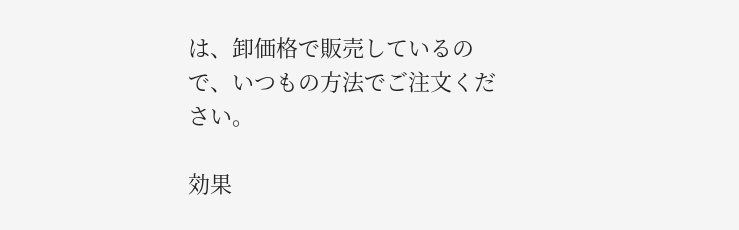は、卸価格で販売しているので、いつもの方法でご注文ください。

効果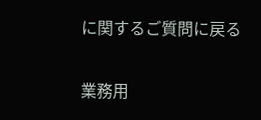に関するご質問に戻る

業務用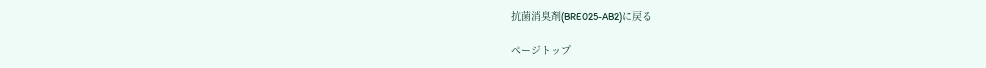抗菌消臭剤(BRE025-AB2)に戻る

ページトップ